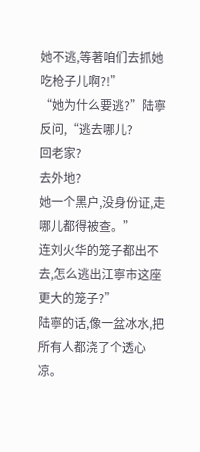她不逃,等著咱们去抓她吃枪子儿啊?!”
“她为什么要逃?”陆寧反问,“逃去哪儿?
回老家?
去外地?
她一个黑户,没身份证,走哪儿都得被查。”
连刘火华的笼子都出不去,怎么逃出江寧市这座更大的笼子?”
陆寧的话,像一盆冰水,把所有人都浇了个透心凉。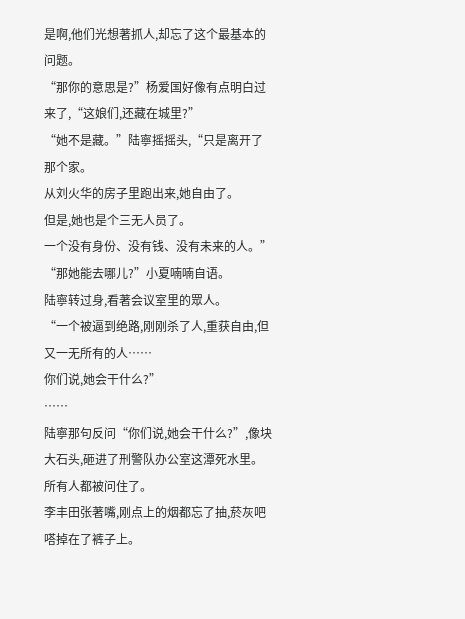是啊,他们光想著抓人,却忘了这个最基本的问题。
“那你的意思是?”杨爱国好像有点明白过来了,“这娘们,还藏在城里?”
“她不是藏。”陆寧摇摇头,“只是离开了那个家。
从刘火华的房子里跑出来,她自由了。
但是,她也是个三无人员了。
一个没有身份、没有钱、没有未来的人。”
“那她能去哪儿?”小夏喃喃自语。
陆寧转过身,看著会议室里的眾人。
“一个被逼到绝路,刚刚杀了人,重获自由,但又一无所有的人……
你们说,她会干什么?”
……
陆寧那句反问“你们说,她会干什么?”,像块大石头,砸进了刑警队办公室这潭死水里。
所有人都被问住了。
李丰田张著嘴,刚点上的烟都忘了抽,菸灰吧嗒掉在了裤子上。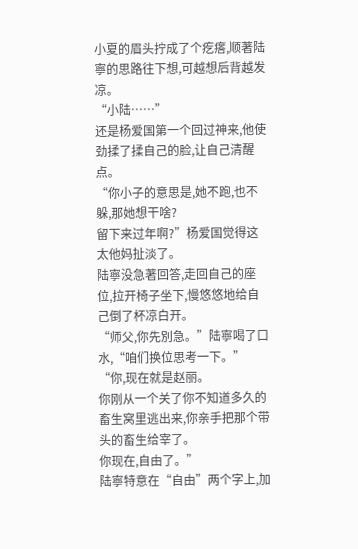小夏的眉头拧成了个疙瘩,顺著陆寧的思路往下想,可越想后背越发凉。
“小陆……”
还是杨爱国第一个回过神来,他使劲揉了揉自己的脸,让自己清醒点。
“你小子的意思是,她不跑,也不躲,那她想干啥?
留下来过年啊?”杨爱国觉得这太他妈扯淡了。
陆寧没急著回答,走回自己的座位,拉开椅子坐下,慢悠悠地给自己倒了杯凉白开。
“师父,你先別急。”陆寧喝了口水,“咱们换位思考一下。”
“你,现在就是赵丽。
你刚从一个关了你不知道多久的畜生窝里逃出来,你亲手把那个带头的畜生给宰了。
你现在,自由了。”
陆寧特意在“自由”两个字上,加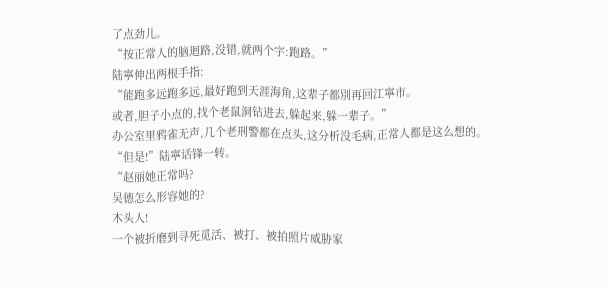了点劲儿。
“按正常人的脑迴路,没错,就两个字:跑路。”
陆寧伸出两根手指:
“能跑多远跑多远,最好跑到天涯海角,这辈子都別再回江寧市。
或者,胆子小点的,找个老鼠洞钻进去,躲起来,躲一辈子。”
办公室里鸦雀无声,几个老刑警都在点头,这分析没毛病,正常人都是这么想的。
“但是!”陆寧话锋一转。
“赵丽她正常吗?
吴德怎么形容她的?
木头人!
一个被折磨到寻死觅活、被打、被拍照片威胁家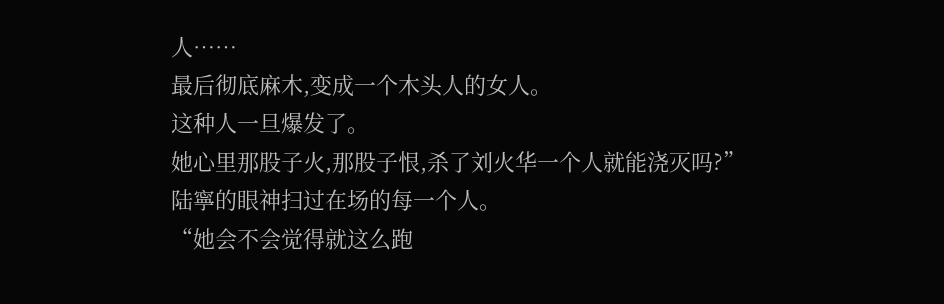人……
最后彻底麻木,变成一个木头人的女人。
这种人一旦爆发了。
她心里那股子火,那股子恨,杀了刘火华一个人就能浇灭吗?”
陆寧的眼神扫过在场的每一个人。
“她会不会觉得就这么跑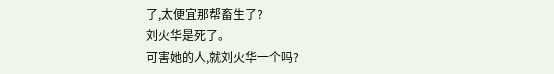了,太便宜那帮畜生了?
刘火华是死了。
可害她的人,就刘火华一个吗?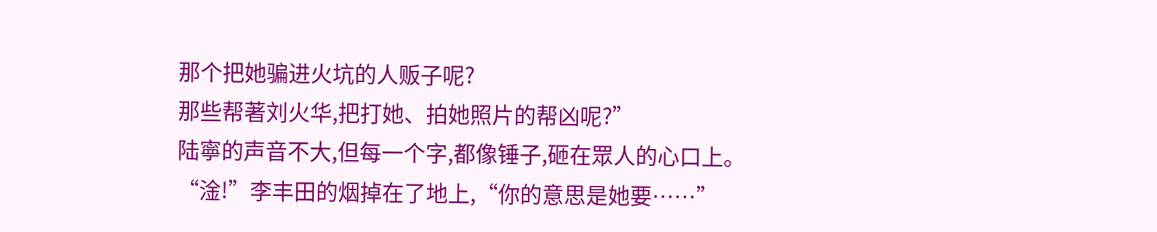那个把她骗进火坑的人贩子呢?
那些帮著刘火华,把打她、拍她照片的帮凶呢?”
陆寧的声音不大,但每一个字,都像锤子,砸在眾人的心口上。
“淦!”李丰田的烟掉在了地上,“你的意思是她要……”